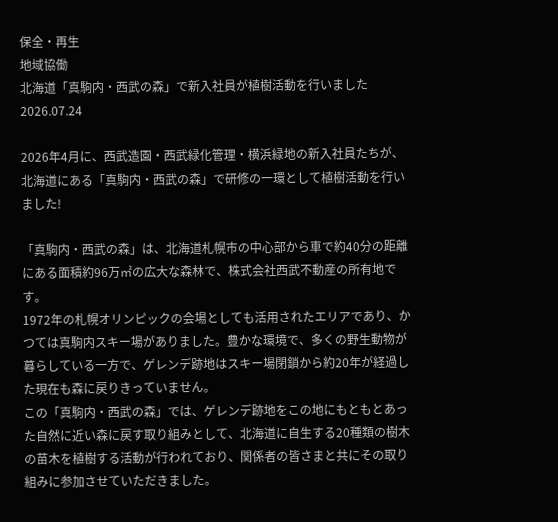保全・再生
地域協働
北海道「真駒内・西武の森」で新入社員が植樹活動を行いました
2026.07.24

2026年4月に、西武造園・西武緑化管理・横浜緑地の新入社員たちが、
北海道にある「真駒内・西武の森」で研修の一環として植樹活動を行いました!

「真駒内・西武の森」は、北海道札幌市の中心部から車で約40分の距離にある面積約96万㎡の広大な森林で、株式会社西武不動産の所有地です。
1972年の札幌オリンピックの会場としても活用されたエリアであり、かつては真駒内スキー場がありました。豊かな環境で、多くの野生動物が暮らしている一方で、ゲレンデ跡地はスキー場閉鎖から約20年が経過した現在も森に戻りきっていません。
この「真駒内・西武の森」では、ゲレンデ跡地をこの地にもともとあった自然に近い森に戻す取り組みとして、北海道に自生する20種類の樹木の苗木を植樹する活動が行われており、関係者の皆さまと共にその取り組みに参加させていただきました。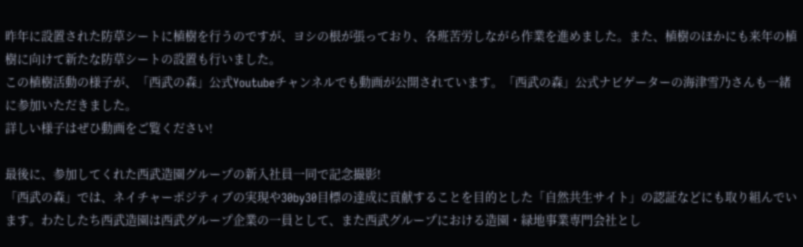昨年に設置された防草シートに植樹を行うのですが、ヨシの根が張っており、各班苦労しながら作業を進めました。また、植樹のほかにも来年の植樹に向けて新たな防草シートの設置も行いました。
この植樹活動の様子が、「西武の森」公式Youtubeチャンネルでも動画が公開されています。「西武の森」公式ナビゲーターの海津雪乃さんも一緒に参加いただきました。
詳しい様子はぜひ動画をご覧ください!

最後に、参加してくれた西武造園グループの新入社員一同で記念撮影!
「西武の森」では、ネイチャーポジティブの実現や30by30目標の達成に貢献することを目的とした「自然共生サイト」の認証などにも取り組んでいます。わたしたち西武造園は西武グループ企業の一員として、また西武グループにおける造園・緑地事業専門会社とし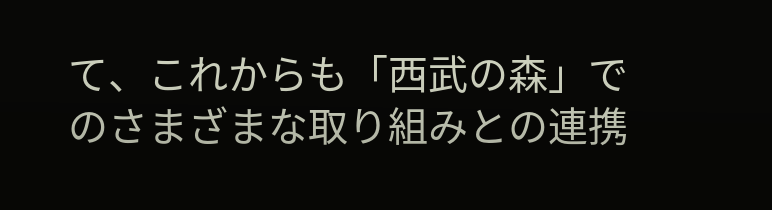て、これからも「西武の森」でのさまざまな取り組みとの連携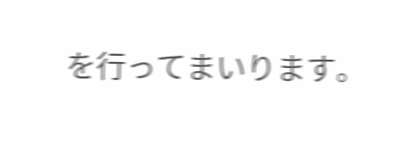を行ってまいります。